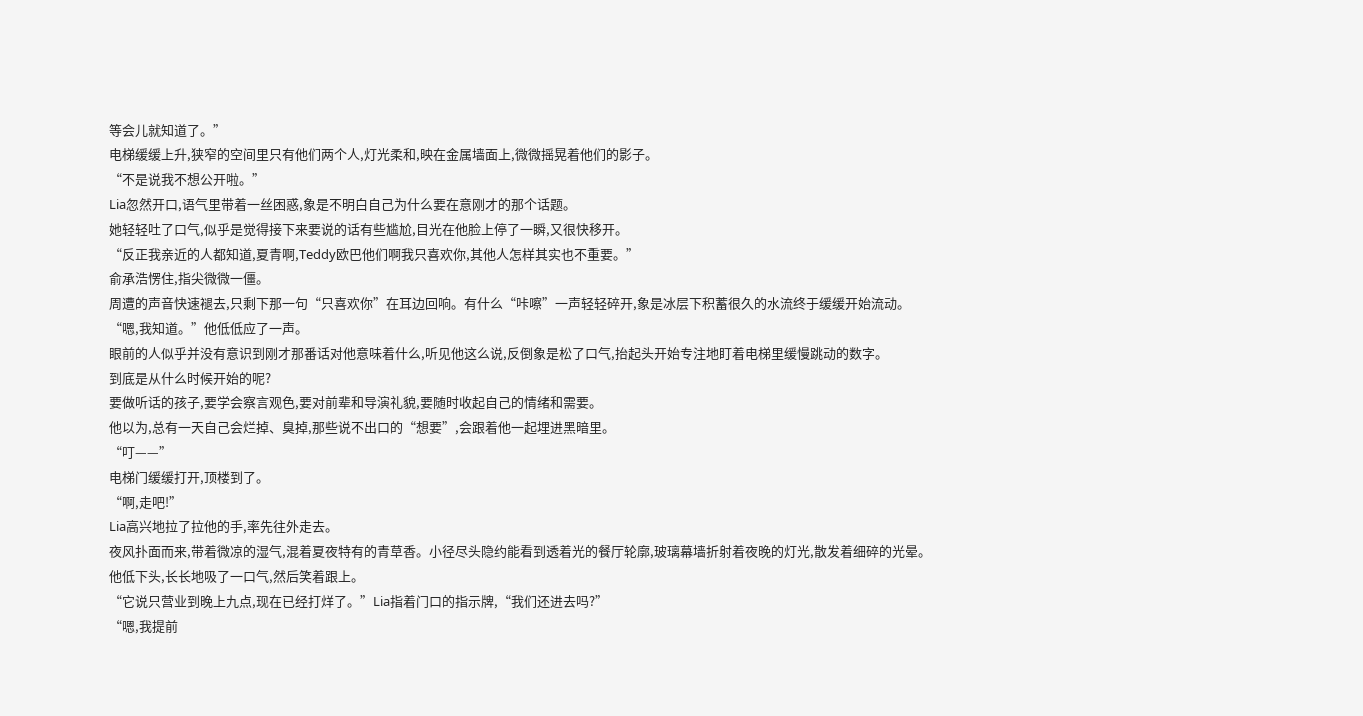等会儿就知道了。”
电梯缓缓上升,狭窄的空间里只有他们两个人,灯光柔和,映在金属墙面上,微微摇晃着他们的影子。
“不是说我不想公开啦。”
Lia忽然开口,语气里带着一丝困惑,象是不明白自己为什么要在意刚才的那个话题。
她轻轻吐了口气,似乎是觉得接下来要说的话有些尴尬,目光在他脸上停了一瞬,又很快移开。
“反正我亲近的人都知道,夏青啊,Teddy欧巴他们啊我只喜欢你,其他人怎样其实也不重要。”
俞承浩愣住,指尖微微一僵。
周遭的声音快速褪去,只剩下那一句“只喜欢你”在耳边回响。有什么“咔嚓”一声轻轻碎开,象是冰层下积蓄很久的水流终于缓缓开始流动。
“嗯,我知道。”他低低应了一声。
眼前的人似乎并没有意识到刚才那番话对他意味着什么,听见他这么说,反倒象是松了口气,抬起头开始专注地盯着电梯里缓慢跳动的数字。
到底是从什么时候开始的呢?
要做听话的孩子,要学会察言观色,要对前辈和导演礼貌,要随时收起自己的情绪和需要。
他以为,总有一天自己会烂掉、臭掉,那些说不出口的“想要”,会跟着他一起埋进黑暗里。
“叮——”
电梯门缓缓打开,顶楼到了。
“啊,走吧!”
Lia高兴地拉了拉他的手,率先往外走去。
夜风扑面而来,带着微凉的湿气,混着夏夜特有的青草香。小径尽头隐约能看到透着光的餐厅轮廓,玻璃幕墙折射着夜晚的灯光,散发着细碎的光晕。
他低下头,长长地吸了一口气,然后笑着跟上。
“它说只营业到晚上九点,现在已经打烊了。”Lia指着门口的指示牌,“我们还进去吗?”
“嗯,我提前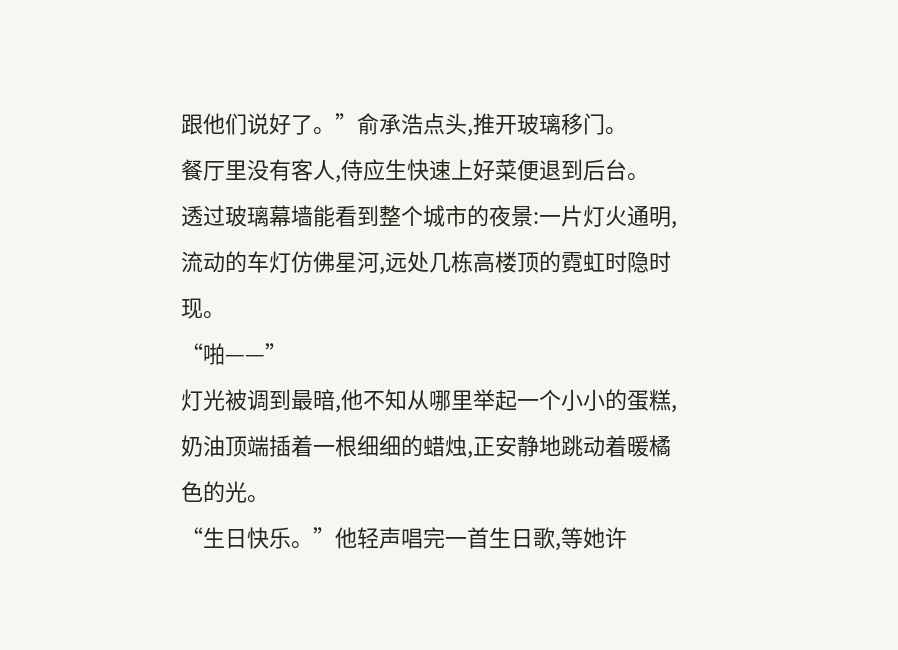跟他们说好了。”俞承浩点头,推开玻璃移门。
餐厅里没有客人,侍应生快速上好菜便退到后台。
透过玻璃幕墙能看到整个城市的夜景:一片灯火通明,流动的车灯仿佛星河,远处几栋高楼顶的霓虹时隐时现。
“啪——”
灯光被调到最暗,他不知从哪里举起一个小小的蛋糕,奶油顶端插着一根细细的蜡烛,正安静地跳动着暖橘色的光。
“生日快乐。”他轻声唱完一首生日歌,等她许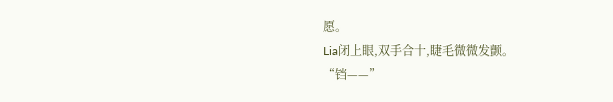愿。
Lia闭上眼,双手合十,睫毛微微发颤。
“铛——”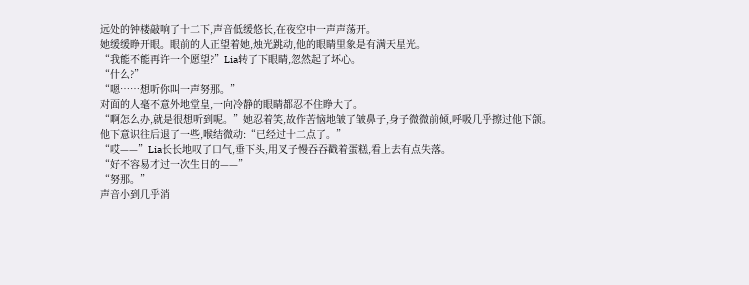远处的钟楼敲响了十二下,声音低缓悠长,在夜空中一声声荡开。
她缓缓睁开眼。眼前的人正望着她,烛光跳动,他的眼睛里象是有满天星光。
“我能不能再许一个愿望?”Lia转了下眼睛,忽然起了坏心。
“什么?”
“嗯……想听你叫一声努那。”
对面的人毫不意外地堂皇,一向冷静的眼睛都忍不住睁大了。
“啊怎么办,就是很想听到呢。”她忍着笑,故作苦恼地皱了皱鼻子,身子微微前倾,呼吸几乎擦过他下颌。
他下意识往后退了一些,喉结微动:“已经过十二点了。”
“哎——”Lia长长地叹了口气,垂下头,用叉子慢吞吞戳着蛋糕,看上去有点失落。
“好不容易才过一次生日的——”
“努那。”
声音小到几乎消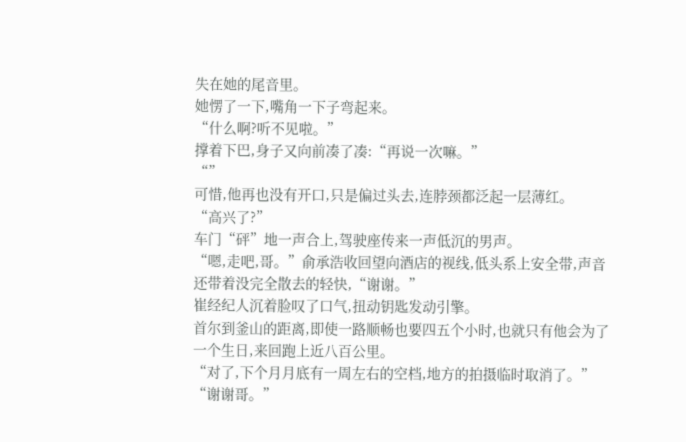失在她的尾音里。
她愣了一下,嘴角一下子弯起来。
“什么啊?听不见啦。”
撑着下巴,身子又向前凑了凑:“再说一次嘛。”
“”
可惜,他再也没有开口,只是偏过头去,连脖颈都泛起一层薄红。
“高兴了?”
车门“砰”地一声合上,驾驶座传来一声低沉的男声。
“嗯,走吧,哥。”俞承浩收回望向酒店的视线,低头系上安全带,声音还带着没完全散去的轻快,“谢谢。”
崔经纪人沉着脸叹了口气,扭动钥匙发动引擎。
首尔到釜山的距离,即使一路顺畅也要四五个小时,也就只有他会为了一个生日,来回跑上近八百公里。
“对了,下个月月底有一周左右的空档,地方的拍摄临时取消了。”
“谢谢哥。”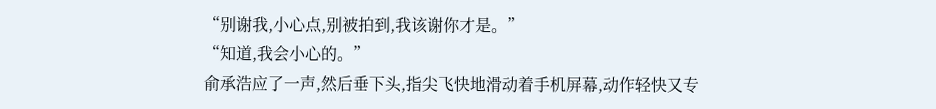“别谢我,小心点,别被拍到,我该谢你才是。”
“知道,我会小心的。”
俞承浩应了一声,然后垂下头,指尖飞快地滑动着手机屏幕,动作轻快又专